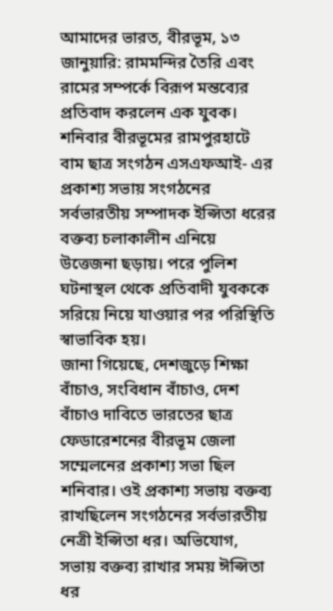আমাদের ভারত, বীরভূম, ১৩ জানুয়ারি: রামমন্দির তৈরি এবং রামের সম্পর্কে বিরূপ মন্তব্যের প্রতিবাদ করলেন এক যুবক। শনিবার বীরভূমের রামপুরহাটে বাম ছাত্র সংগঠন এসএফআই- এর প্রকাশ্য সভায় সংগঠনের সর্বভারতীয় সম্পাদক ইপ্সিতা ধরের বক্তব্য চলাকালীন এনিয়ে উত্তেজনা ছড়ায়। পরে পুলিশ ঘটনাস্থল থেকে প্রতিবাদী যুবককে সরিয়ে নিয়ে যাওয়ার পর পরিস্থিতি স্বাভাবিক হয়।
জানা গিয়েছে, দেশজুড়ে শিক্ষা বাঁচাও, সংবিধান বাঁচাও, দেশ বাঁচাও দাবিতে ভারতের ছাত্র ফেডারেশনের বীরভূম জেলা সম্মেলনের প্রকাশ্য সভা ছিল শনিবার। ওই প্রকাশ্য সভায় বক্তব্য রাখছিলেন সংগঠনের সর্বভারতীয় নেত্রী ইপ্সিতা ধর। অভিযোগ, সভায় বক্তব্য রাখার সময় ঈপ্সিতা ধর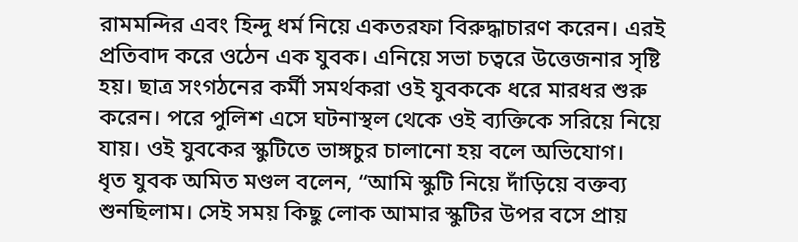রামমন্দির এবং হিন্দু ধর্ম নিয়ে একতরফা বিরুদ্ধাচারণ করেন। এরই প্রতিবাদ করে ওঠেন এক যুবক। এনিয়ে সভা চত্বরে উত্তেজনার সৃষ্টি হয়। ছাত্র সংগঠনের কর্মী সমর্থকরা ওই যুবককে ধরে মারধর শুরু করেন। পরে পুলিশ এসে ঘটনাস্থল থেকে ওই ব্যক্তিকে সরিয়ে নিয়ে যায়। ওই যুবকের স্কুটিতে ভাঙ্গচুর চালানো হয় বলে অভিযোগ।
ধৃত যুবক অমিত মণ্ডল বলেন, “আমি স্কুটি নিয়ে দাঁড়িয়ে বক্তব্য শুনছিলাম। সেই সময় কিছু লোক আমার স্কুটির উপর বসে প্রায়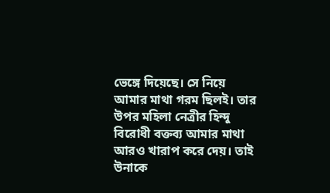ভেঙ্গে দিয়েছে। সে নিয়ে আমার মাথা গরম ছিলই। তার উপর মহিলা নেত্রীর হিন্দু বিরোধী বক্তব্য আমার মাথা আরও খারাপ করে দেয়। তাই উনাকে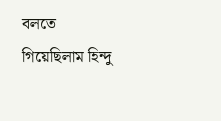বলতে গিয়েছিলাম হিন্দু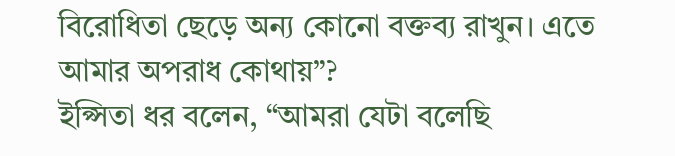বিরোধিতা ছেড়ে অন্য কোনো বক্তব্য রাখুন। এতে আমার অপরাধ কোথায়”?
ইপ্সিতা ধর বলেন, “আমরা যেটা বলেছি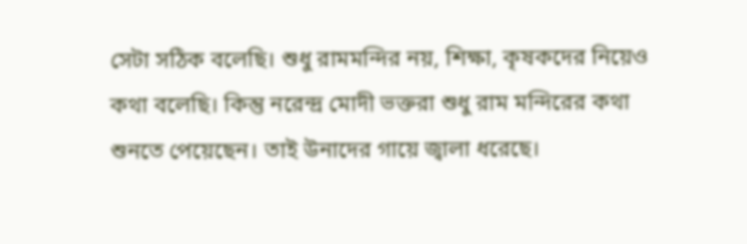সেটা সঠিক বলেছি। শুধু রামমন্দির নয়, শিক্ষা, কৃষকদের নিয়েও কথা বলেছি। কিন্তু নরেন্দ্র মোদী ভক্তরা শুধু রাম মন্দিরের কথা শুনতে পেয়েছেন। তাই উনাদের গায়ে জ্বালা ধরেছে।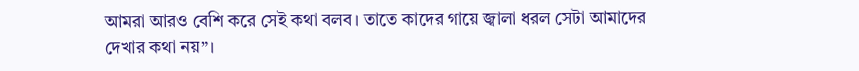আমরা আরও বেশি করে সেই কথা বলব। তাতে কাদের গায়ে জ্বালা ধরল সেটা আমাদের দেখার কথা নয়”।